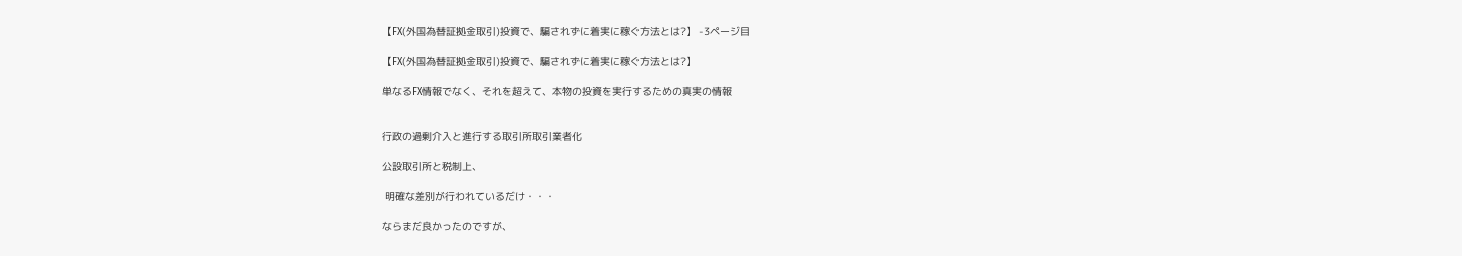【FX(外国為替証拠金取引)投資で、騙されずに着実に稼ぐ方法とは?】 -3ページ目

【FX(外国為替証拠金取引)投資で、騙されずに着実に稼ぐ方法とは?】

単なるFX情報でなく、それを超えて、本物の投資を実行するための真実の情報


行政の過剰介入と進行する取引所取引業者化

公設取引所と税制上、

 明確な差別が行われているだけ・・・

ならまだ良かったのですが、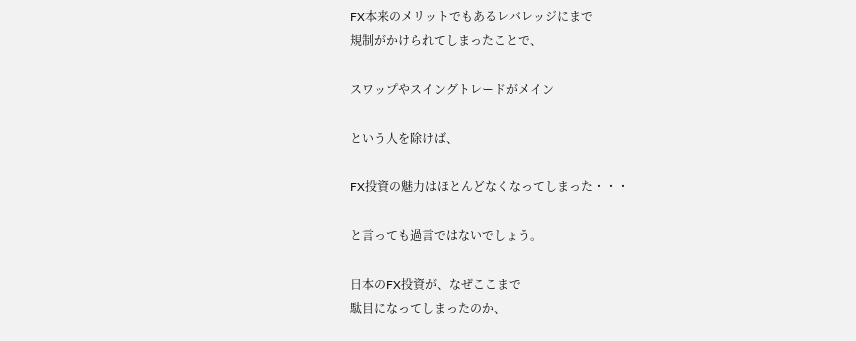FX本来のメリットでもあるレバレッジにまで
規制がかけられてしまったことで、

スワップやスイングトレードがメイン

という人を除けば、

FX投資の魅力はほとんどなくなってしまった・・・

と言っても過言ではないでしょう。

日本のFX投資が、なぜここまで
駄目になってしまったのか、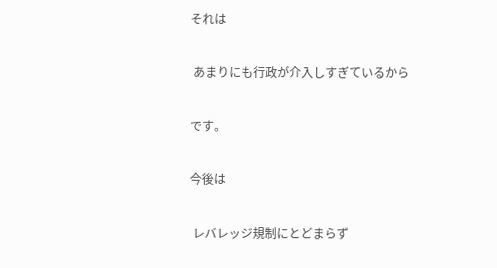それは

 あまりにも行政が介入しすぎているから

です。

今後は

 レバレッジ規制にとどまらず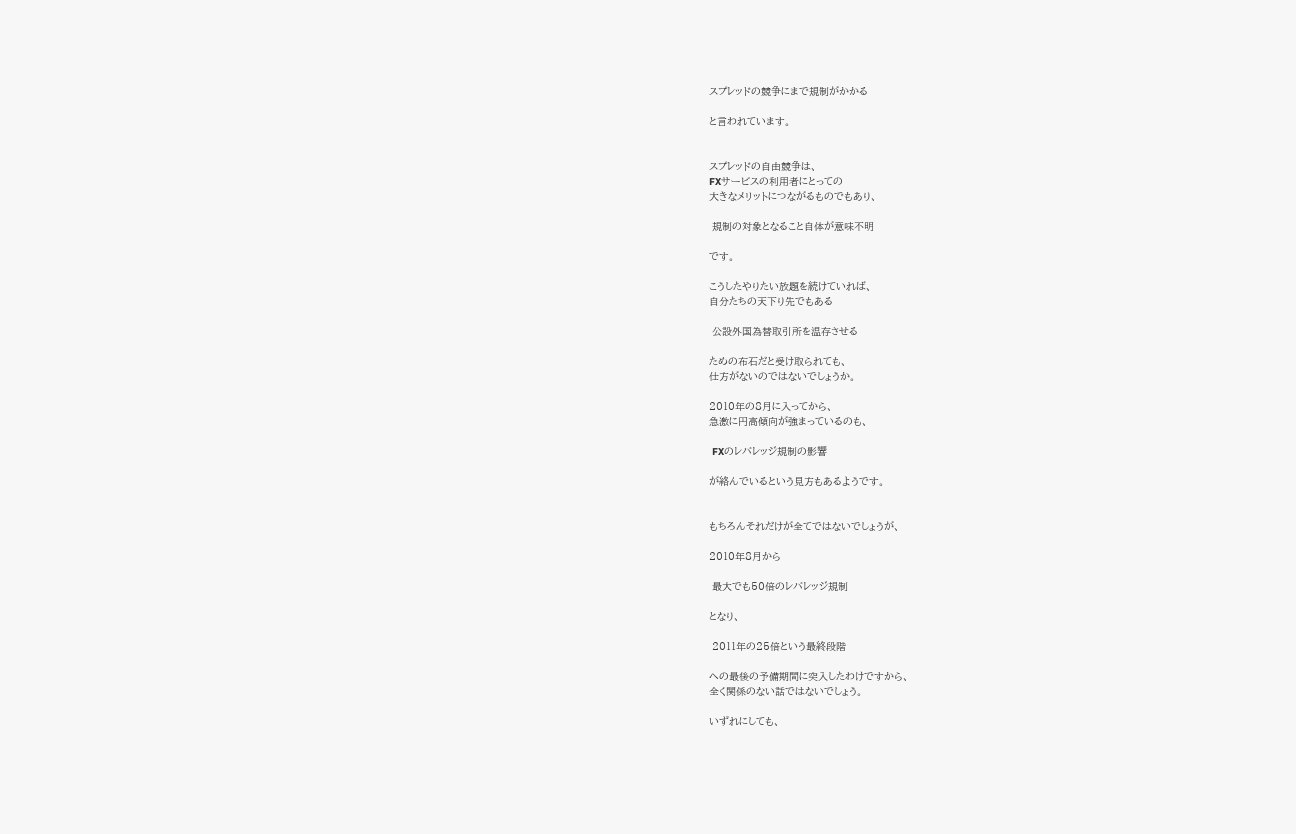スプレッドの競争にまで規制がかかる

と言われています。


スプレッドの自由競争は、
FXサービスの利用者にとっての
大きなメリットにつながるものでもあり、

 規制の対象となること自体が意味不明

です。

こうしたやりたい放題を続けていれば、
自分たちの天下り先でもある

 公設外国為替取引所を温存させる

ための布石だと受け取られても、
仕方がないのではないでしょうか。

2010年の8月に入ってから、
急激に円高傾向が強まっているのも、

 FXのレバレッジ規制の影響

が絡んでいるという見方もあるようです。


もちろんそれだけが全てではないでしょうが、

2010年8月から

 最大でも50倍のレバレッジ規制

となり、

 2011年の25倍という最終段階

への最後の予備期間に突入したわけですから、
全く関係のない話ではないでしょう。

いずれにしても、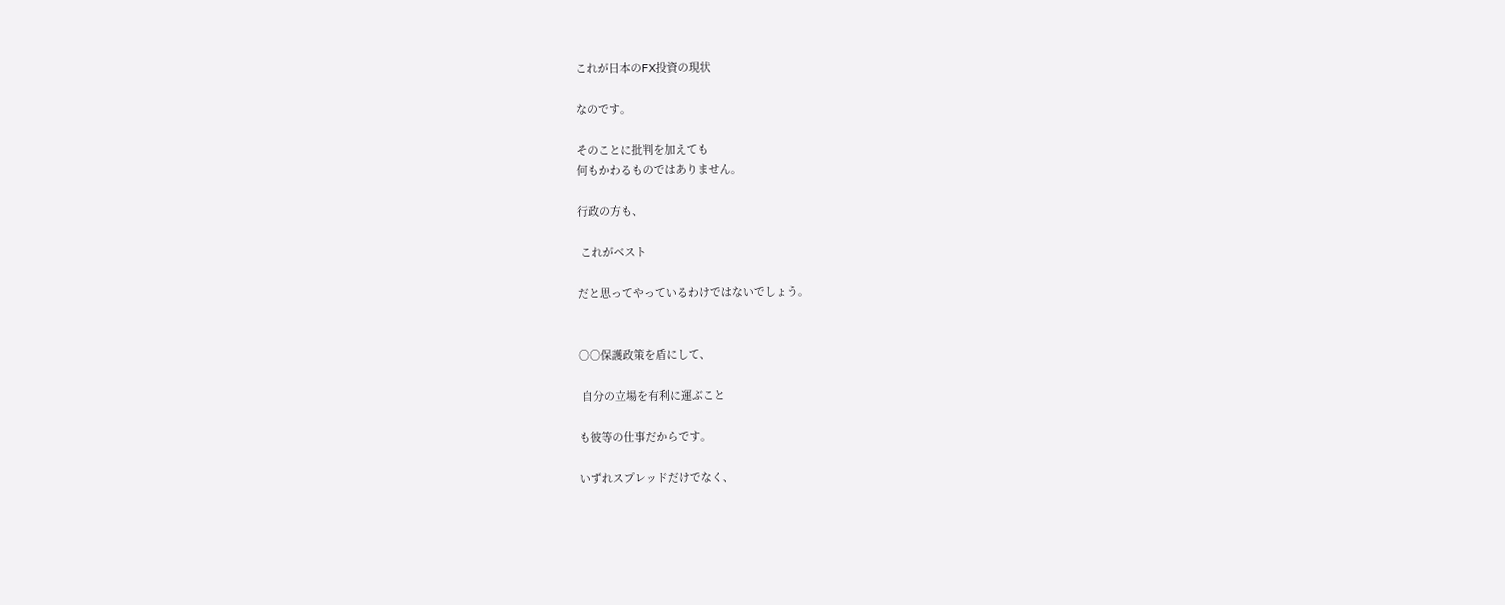これが日本のFX投資の現状

なのです。

そのことに批判を加えても
何もかわるものではありません。

行政の方も、

 これがベスト

だと思ってやっているわけではないでしょう。


○○保護政策を盾にして、

 自分の立場を有利に運ぶこと

も彼等の仕事だからです。

いずれスプレッドだけでなく、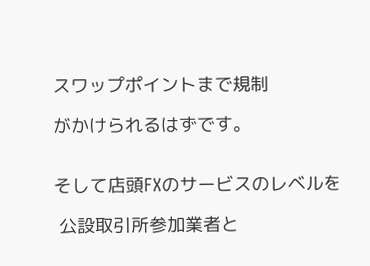スワップポイントまで規制

がかけられるはずです。


そして店頭FXのサービスのレベルを

 公設取引所参加業者と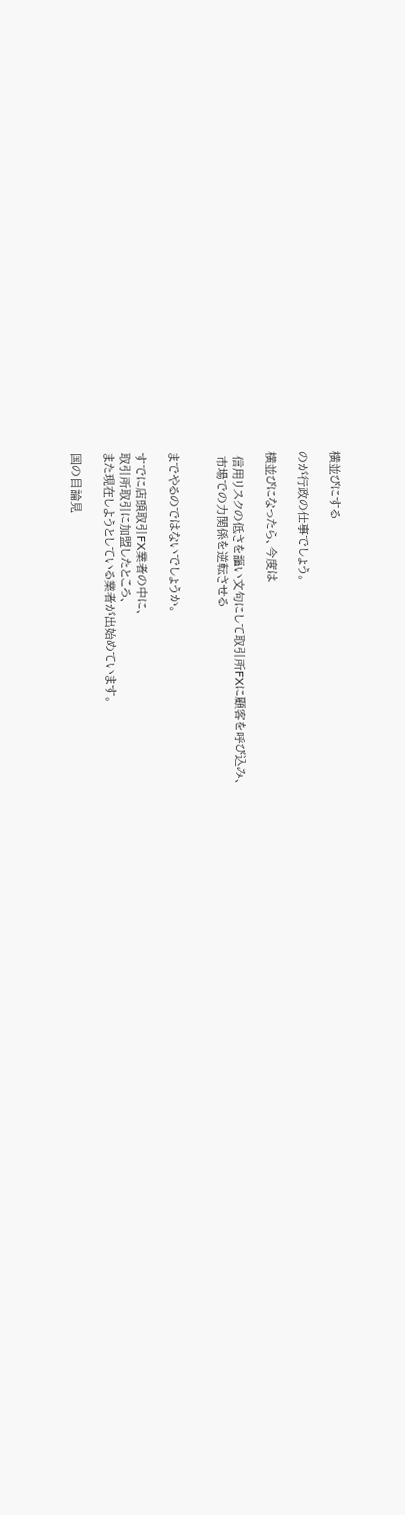横並びにする

のが行政の仕事でしょう。

横並びになったら、今度は

 信用リスクの低さを謳い文句にして取引所FXに顧客を呼び込み、
 市場での力関係を逆転させる


までやるのではないでしょうか。

すでに店頭取引FX業者の中に、
取引所取引に加盟したところ、
また現在しようとしている業者が出始めています。

国の目論見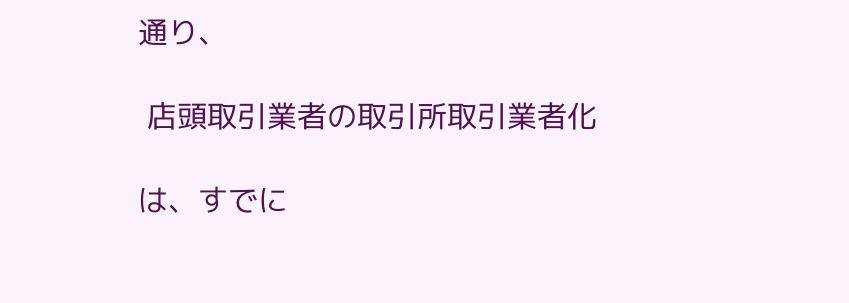通り、

 店頭取引業者の取引所取引業者化

は、すでに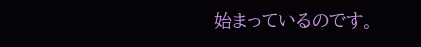始まっているのです。